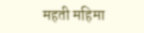महती महिमा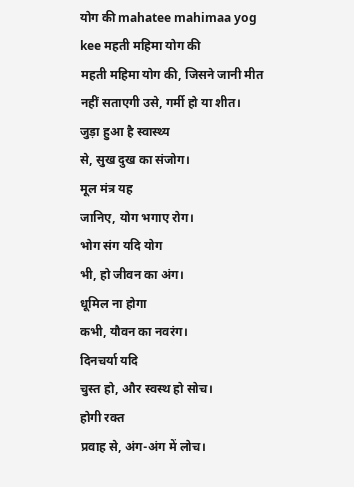योग की mahatee mahimaa yog kee महती महिमा योग की
महती महिमा योग की, जिसने जानी मीत
नहीं सताएगी उसे, गर्मी हो या शीत।
जुड़ा हुआ है स्वास्थ्य
से, सुख दुख का संजोग।
मूल मंत्र यह
जानिए, योग भगाए रोग।
भोग संग यदि योग
भी, हो जीवन का अंग।
धूमिल ना होगा
कभी, यौवन का नवरंग।
दिनचर्या यदि
चुस्त हो, और स्वस्थ हो सोच।
होगी रक्त
प्रवाह से, अंग-अंग में लोच।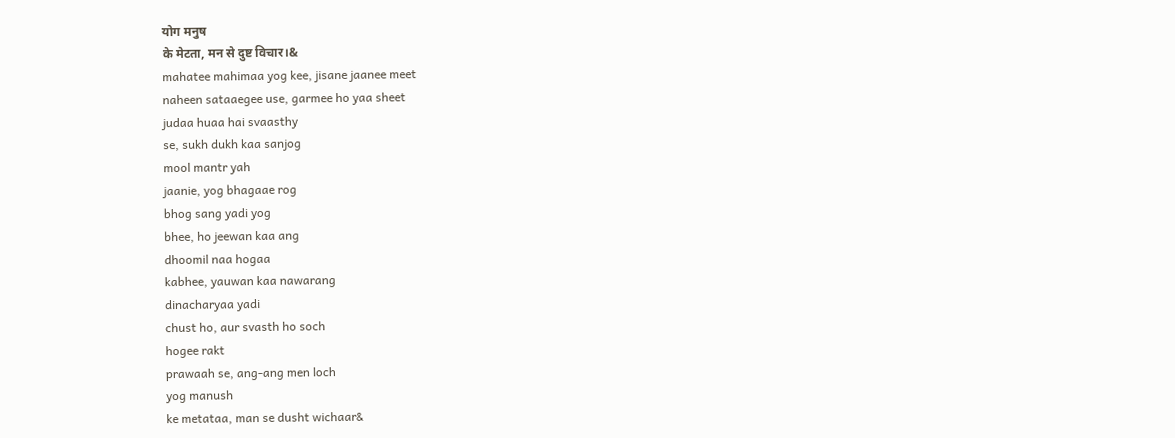योग मनुष
के मेटता, मन से दुष्ट विचार।&
mahatee mahimaa yog kee, jisane jaanee meet
naheen sataaegee use, garmee ho yaa sheet
judaa huaa hai svaasthy
se, sukh dukh kaa sanjog
mool mantr yah
jaanie, yog bhagaae rog
bhog sang yadi yog
bhee, ho jeewan kaa ang
dhoomil naa hogaa
kabhee, yauwan kaa nawarang
dinacharyaa yadi
chust ho, aur svasth ho soch
hogee rakt
prawaah se, ang-ang men loch
yog manush
ke metataa, man se dusht wichaar&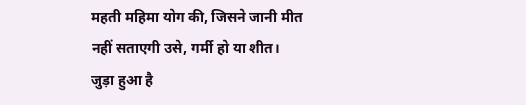महती महिमा योग की, जिसने जानी मीत
नहीं सताएगी उसे, गर्मी हो या शीत।
जुड़ा हुआ है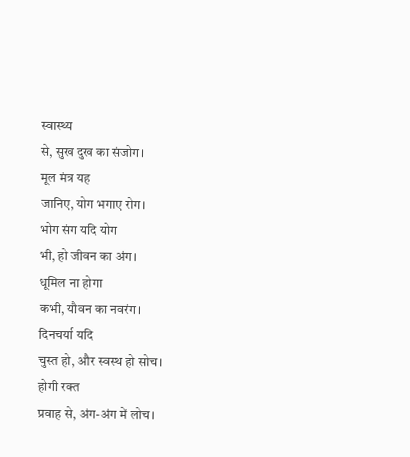स्वास्थ्य
से, सुख दुख का संजोग।
मूल मंत्र यह
जानिए, योग भगाए रोग।
भोग संग यदि योग
भी, हो जीवन का अंग।
धूमिल ना होगा
कभी, यौवन का नवरंग।
दिनचर्या यदि
चुस्त हो, और स्वस्थ हो सोच।
होगी रक्त
प्रवाह से, अंग-अंग में लोच।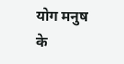योग मनुष
के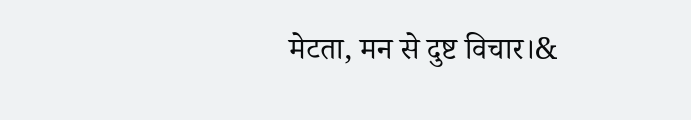मेटता, मन से दुष्ट विचार।&